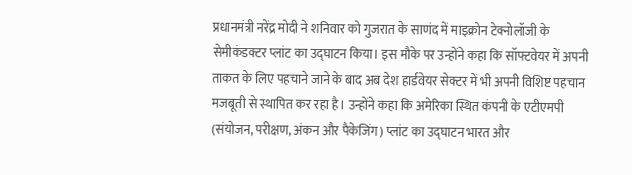प्रधानमंत्री नरेंद्र मोदी ने शनिवार को गुजरात के साणंद में माइक्रोन टेक्नोलॉजी के सेमीकंडक्टर प्लांट का उद्घाटन किया। इस मौके पर उन्होंने कहा कि सॉफ्टवेयर में अपनी ताकत के लिए पहचाने जाने के बाद अब देश हार्डवेयर सेक्टर में भी अपनी विशिष्ट पहचान मजबूती से स्थापित कर रहा है। उन्होंने कहा कि अमेरिका स्थित कंपनी के एटीएमपी (संयोजन, परीक्षण, अंकन और पैकेजिंग) प्लांट का उद्घाटन भारत और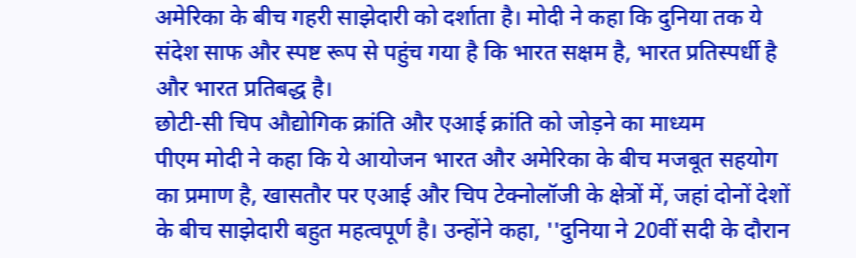अमेरिका के बीच गहरी साझेदारी को दर्शाता है। मोदी ने कहा कि दुनिया तक ये संदेश साफ और स्पष्ट रूप से पहुंच गया है कि भारत सक्षम है, भारत प्रतिस्पर्धी है और भारत प्रतिबद्ध है।
छोटी-सी चिप औद्योगिक क्रांति और एआई क्रांति को जोड़ने का माध्यम
पीएम मोदी ने कहा कि ये आयोजन भारत और अमेरिका के बीच मजबूत सहयोग का प्रमाण है, खासतौर पर एआई और चिप टेक्नोलॉजी के क्षेत्रों में, जहां दोनों देशों के बीच साझेदारी बहुत महत्वपूर्ण है। उन्होंने कहा, ''दुनिया ने 20वीं सदी के दौरान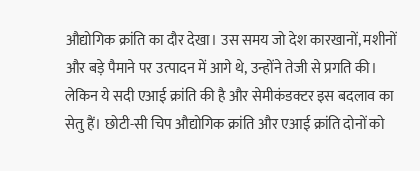औद्योगिक क्रांति का दौर देखा। उस समय जो देश कारखानों, मशीनों और बड़े पैमाने पर उत्पादन में आगे थे, उन्होंने तेजी से प्रगति की। लेकिन ये सदी एआई क्रांति की है और सेमीकंडक्टर इस बदलाव का सेतु हैं। छोटी-सी चिप औद्योगिक क्रांति और एआई क्रांति दोनों को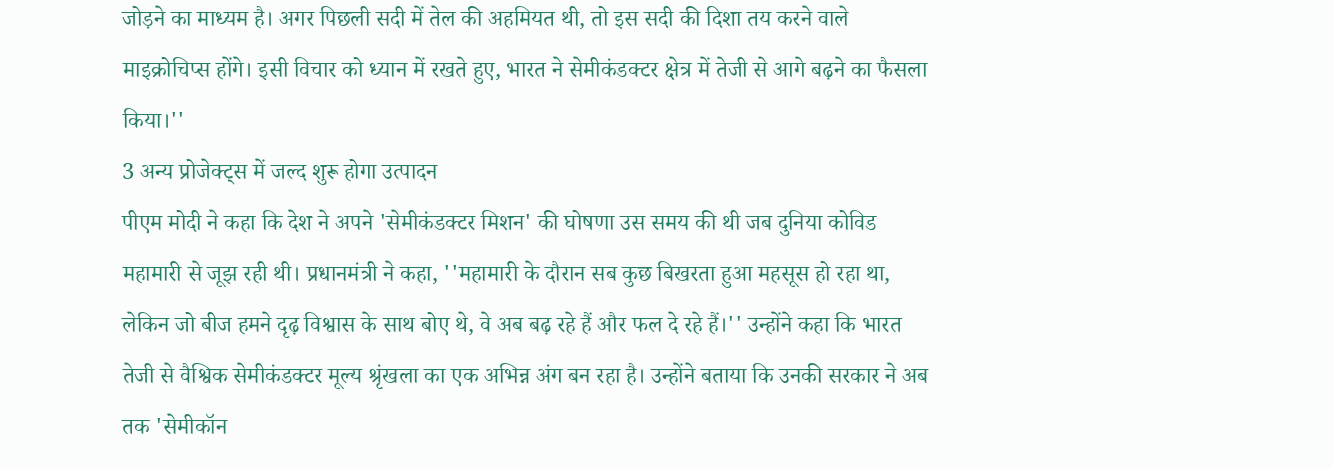जोड़ने का माध्यम है। अगर पिछली सदी में तेल की अहमियत थी, तो इस सदी की दिशा तय करने वाले माइक्रोचिप्स होंगे। इसी विचार को ध्यान में रखते हुए, भारत ने सेमीकंडक्टर क्षेत्र में तेजी से आगे बढ़ने का फैसला किया।''
3 अन्य प्रोजेक्ट्स में जल्द शुरू होगा उत्पादन
पीएम मोदी ने कहा कि देश ने अपने 'सेमीकंडक्टर मिशन' की घोषणा उस समय की थी जब दुनिया कोविड महामारी से जूझ रही थी। प्रधानमंत्री ने कहा, ''महामारी के दौरान सब कुछ बिखरता हुआ महसूस हो रहा था, लेकिन जो बीज हमने दृढ़ विश्वास के साथ बोए थे, वे अब बढ़ रहे हैं और फल दे रहे हैं।'' उन्होंने कहा कि भारत तेजी से वैश्विक सेमीकंडक्टर मूल्य श्रृंखला का एक अभिन्न अंग बन रहा है। उन्होंने बताया कि उनकी सरकार ने अब तक 'सेमीकॉन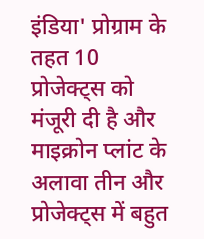इंडिया' प्रोग्राम के तहत 10 प्रोजेक्ट्स को मंजूरी दी है और माइक्रोन प्लांट के अलावा तीन और प्रोजेक्ट्स में बहुत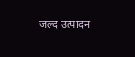जल्द उत्पादन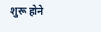शुरू होने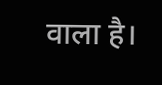वाला है।